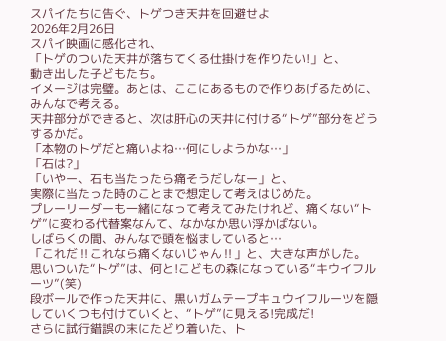スパイたちに告ぐ、トゲつき天井を回避せよ
2026年2月26日
スパイ映画に感化され、
「トゲのついた天井が落ちてくる仕掛けを作りたい!」と、
動き出した子どもたち。
イメージは完璧。あとは、ここにあるもので作りあげるために、みんなで考える。
天井部分ができると、次は肝心の天井に付ける“トゲ”部分をどうするかだ。
「本物のトゲだと痛いよね…何にしようかな…」
「石は?」
「いやー、石も当たったら痛そうだしなー」と、
実際に当たった時のことまで想定して考えはじめた。
プレーリーダーも一緒になって考えてみたけれど、痛くない“トゲ”に変わる代替案なんて、なかなか思い浮かばない。
しばらくの間、みんなで頭を悩ましていると…
「これだ‼これなら痛くないじゃん‼」と、大きな声がした。
思いついた“トゲ”は、何と!こどもの森になっている“キウイフルーツ”(笑)
段ボールで作った天井に、黒いガムテープキュウイフルーツを隠していくつも付けていくと、“トゲ”に見える!完成だ!
さらに試行錯誤の末にたどり着いた、ト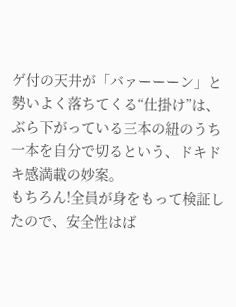ゲ付の天井が「バァーーーン」と勢いよく落ちてくる“仕掛け”は、ぶら下がっている三本の紐のうち一本を自分で切るという、ドキドキ感満載の妙案。
もちろん!全員が身をもって検証したので、安全性はば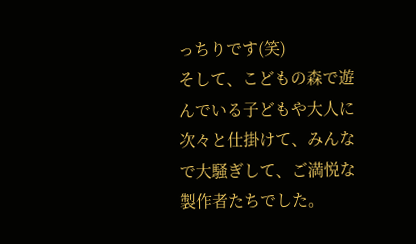っちりです(笑)
そして、こどもの森で遊んでいる子どもや大人に次々と仕掛けて、みんなで大騒ぎして、ご満悦な製作者たちでした。